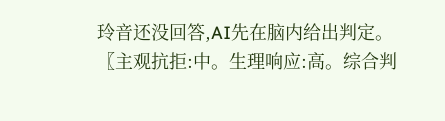玲音还没回答,AI先在脑内给出判定。
〖主观抗拒:中。生理响应:高。综合判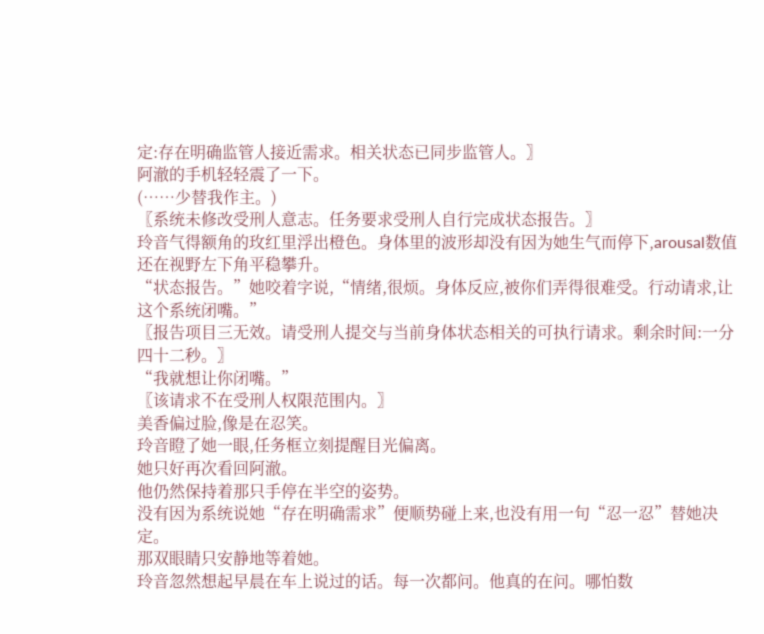定:存在明确监管人接近需求。相关状态已同步监管人。〗
阿澈的手机轻轻震了一下。
(……少替我作主。)
〖系统未修改受刑人意志。任务要求受刑人自行完成状态报告。〗
玲音气得额角的玫红里浮出橙色。身体里的波形却没有因为她生气而停下,arousal数值还在视野左下角平稳攀升。
“状态报告。”她咬着字说,“情绪,很烦。身体反应,被你们弄得很难受。行动请求,让这个系统闭嘴。”
〖报告项目三无效。请受刑人提交与当前身体状态相关的可执行请求。剩余时间:一分四十二秒。〗
“我就想让你闭嘴。”
〖该请求不在受刑人权限范围内。〗
美香偏过脸,像是在忍笑。
玲音瞪了她一眼,任务框立刻提醒目光偏离。
她只好再次看回阿澈。
他仍然保持着那只手停在半空的姿势。
没有因为系统说她“存在明确需求”便顺势碰上来,也没有用一句“忍一忍”替她决定。
那双眼睛只安静地等着她。
玲音忽然想起早晨在车上说过的话。每一次都问。他真的在问。哪怕数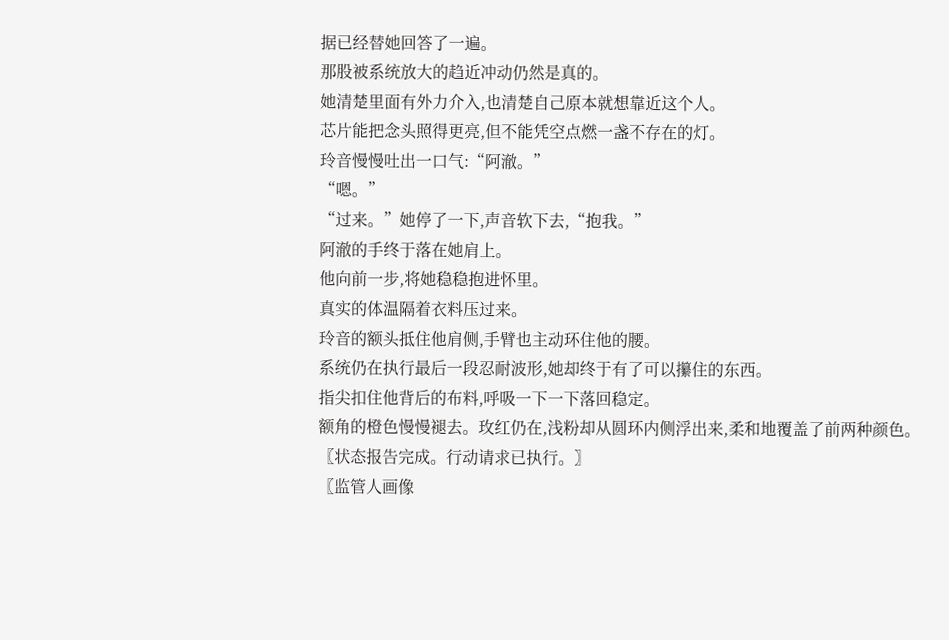据已经替她回答了一遍。
那股被系统放大的趋近冲动仍然是真的。
她清楚里面有外力介入,也清楚自己原本就想靠近这个人。
芯片能把念头照得更亮,但不能凭空点燃一盏不存在的灯。
玲音慢慢吐出一口气:“阿澈。”
“嗯。”
“过来。”她停了一下,声音软下去,“抱我。”
阿澈的手终于落在她肩上。
他向前一步,将她稳稳抱进怀里。
真实的体温隔着衣料压过来。
玲音的额头抵住他肩侧,手臂也主动环住他的腰。
系统仍在执行最后一段忍耐波形,她却终于有了可以攥住的东西。
指尖扣住他背后的布料,呼吸一下一下落回稳定。
额角的橙色慢慢褪去。玫红仍在,浅粉却从圆环内侧浮出来,柔和地覆盖了前两种颜色。
〖状态报告完成。行动请求已执行。〗
〖监管人画像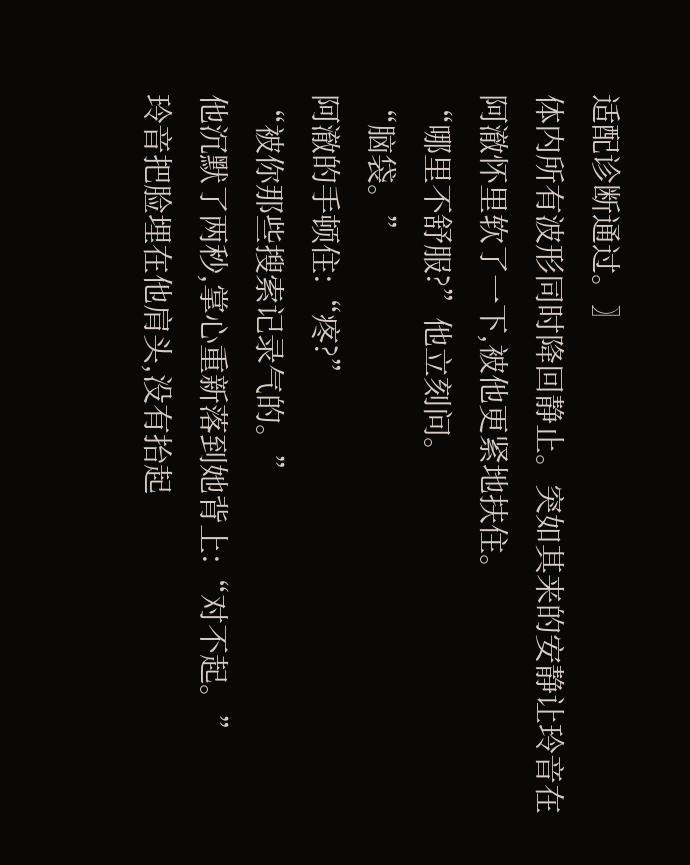适配诊断通过。〗
体内所有波形同时降回静止。突如其来的安静让玲音在阿澈怀里软了一下,被他更紧地扶住。
“哪里不舒服?”他立刻问。
“脑袋。”
阿澈的手顿住:“疼?”
“被你那些搜索记录气的。”
他沉默了两秒,掌心重新落到她背上:“对不起。”
玲音把脸埋在他肩头,没有抬起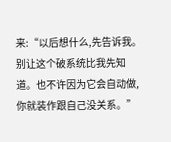来:“以后想什么,先告诉我。别让这个破系统比我先知道。也不许因为它会自动做,你就装作跟自己没关系。”